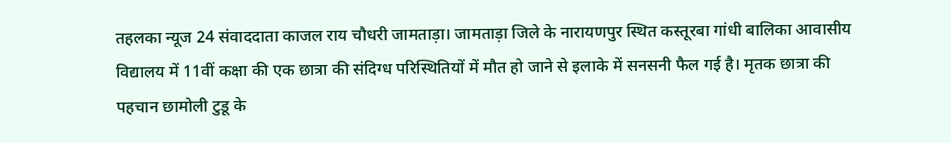तहलका न्यूज 24 संवाददाता काजल राय चौधरी जामताड़ा। जामताड़ा जिले के नारायणपुर स्थित कस्तूरबा गांधी बालिका आवासीय विद्यालय में 11वीं कक्षा की एक छात्रा की संदिग्ध परिस्थितियों में मौत हो जाने से इलाके में सनसनी फैल गई है। मृतक छात्रा की पहचान छामोली टुडू के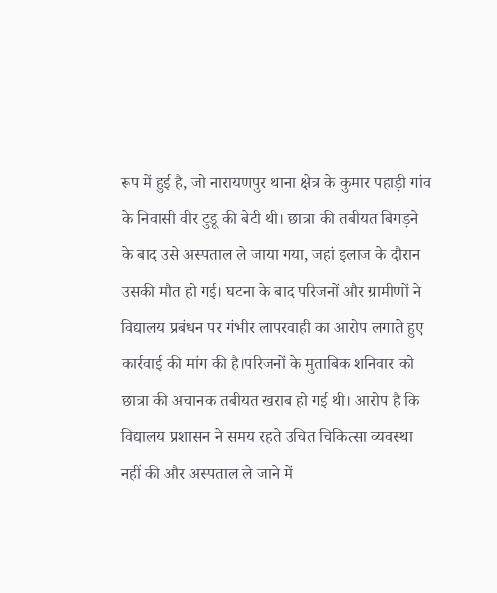रूप में हुई है, जो नारायणपुर थाना क्षेत्र के कुमार पहाड़ी गांव के निवासी वीर टुडू की बेटी थी। छात्रा की तबीयत बिगड़ने के बाद उसे अस्पताल ले जाया गया, जहां इलाज के दौरान उसकी मौत हो गई। घटना के बाद परिजनों और ग्रामीणों ने विद्यालय प्रबंधन पर गंभीर लापरवाही का आरोप लगाते हुए कार्रवाई की मांग की है।परिजनों के मुताबिक शनिवार को छात्रा की अचानक तबीयत खराब हो गई थी। आरोप है कि विद्यालय प्रशासन ने समय रहते उचित चिकित्सा व्यवस्था नहीं की और अस्पताल ले जाने में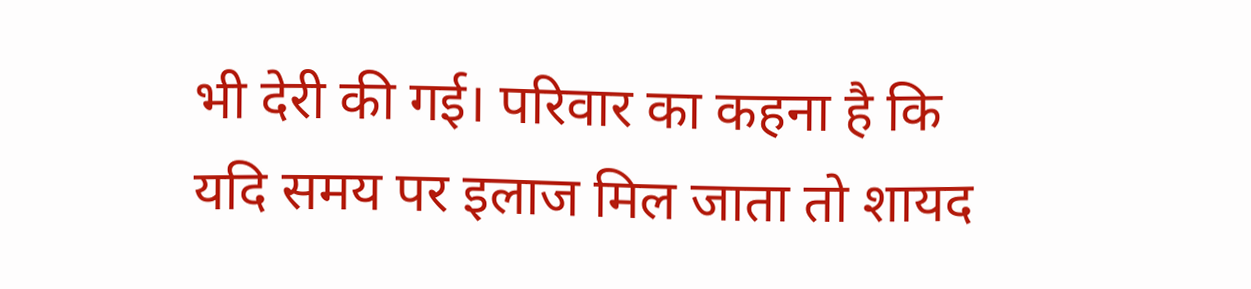भी देरी की गई। परिवार का कहना है कि यदि समय पर इलाज मिल जाता तो शायद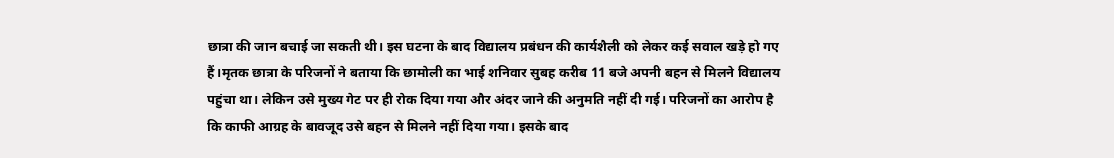छात्रा की जान बचाई जा सकती थी। इस घटना के बाद विद्यालय प्रबंधन की कार्यशैली को लेकर कई सवाल खड़े हो गए हैं।मृतक छात्रा के परिजनों ने बताया कि छामोली का भाई शनिवार सुबह करीब 11 बजे अपनी बहन से मिलने विद्यालय पहुंचा था। लेकिन उसे मुख्य गेट पर ही रोक दिया गया और अंदर जाने की अनुमति नहीं दी गई। परिजनों का आरोप है कि काफी आग्रह के बावजूद उसे बहन से मिलने नहीं दिया गया। इसके बाद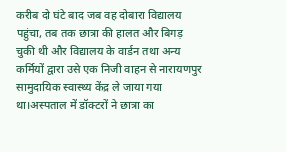करीब दो घंटे बाद जब वह दोबारा विद्यालय पहुंचा, तब तक छात्रा की हालत और बिगड़ चुकी थी और विद्यालय के वार्डन तथा अन्य कर्मियों द्वारा उसे एक निजी वाहन से नारायणपुर सामुदायिक स्वास्थ्य केंद्र ले जाया गया था।अस्पताल में डॉक्टरों ने छात्रा का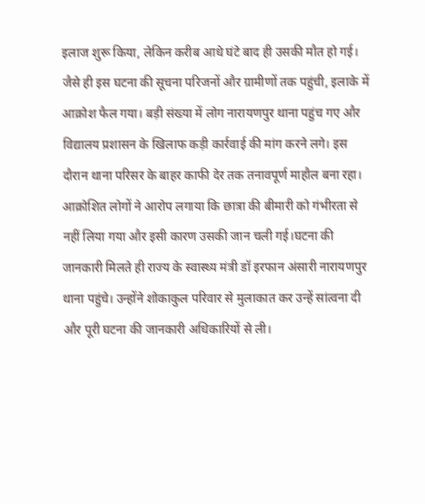इलाज शुरू किया, लेकिन करीब आधे घंटे बाद ही उसकी मौत हो गई। जैसे ही इस घटना की सूचना परिजनों और ग्रामीणों तक पहुंची, इलाके में आक्रोश फैल गया। बड़ी संख्या में लोग नारायणपुर थाना पहुंच गए और विद्यालय प्रशासन के खिलाफ कड़ी कार्रवाई की मांग करने लगे। इस दौरान थाना परिसर के बाहर काफी देर तक तनावपूर्ण माहौल बना रहा। आक्रोशित लोगों ने आरोप लगाया कि छात्रा की बीमारी को गंभीरता से नहीं लिया गया और इसी कारण उसकी जान चली गई।घटना की जानकारी मिलते ही राज्य के स्वास्थ्य मंत्री डॉ इरफान अंसारी नारायणपुर थाना पहुंचे। उन्होंने शोकाकुल परिवार से मुलाकात कर उन्हें सांत्वना दी और पूरी घटना की जानकारी अधिकारियों से ली।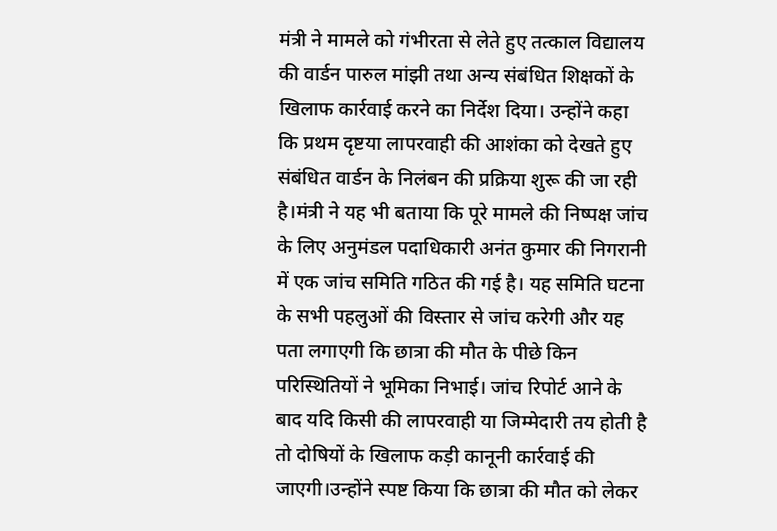मंत्री ने मामले को गंभीरता से लेते हुए तत्काल विद्यालय की वार्डन पारुल मांझी तथा अन्य संबंधित शिक्षकों के खिलाफ कार्रवाई करने का निर्देश दिया। उन्होंने कहा कि प्रथम दृष्टया लापरवाही की आशंका को देखते हुए संबंधित वार्डन के निलंबन की प्रक्रिया शुरू की जा रही है।मंत्री ने यह भी बताया कि पूरे मामले की निष्पक्ष जांच के लिए अनुमंडल पदाधिकारी अनंत कुमार की निगरानी में एक जांच समिति गठित की गई है। यह समिति घटना के सभी पहलुओं की विस्तार से जांच करेगी और यह पता लगाएगी कि छात्रा की मौत के पीछे किन परिस्थितियों ने भूमिका निभाई। जांच रिपोर्ट आने के बाद यदि किसी की लापरवाही या जिम्मेदारी तय होती है तो दोषियों के खिलाफ कड़ी कानूनी कार्रवाई की जाएगी।उन्होंने स्पष्ट किया कि छात्रा की मौत को लेकर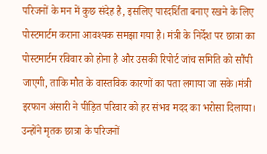परिजनों के मन में कुछ संदेह है, इसलिए पारदर्शिता बनाए रखने के लिए पोस्टमार्टम कराना आवश्यक समझा गया है। मंत्री के निर्देश पर छात्रा का पोस्टमार्टम रविवार को होना है और उसकी रिपोर्ट जांच समिति को सौंपी जाएगी, ताकि मौत के वास्तविक कारणों का पता लगाया जा सके।मंत्री इरफान अंसारी ने पीड़ित परिवार को हर संभव मदद का भरोसा दिलाया। उन्होंने मृतक छात्रा के परिजनों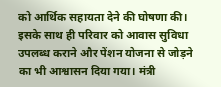को आर्थिक सहायता देने की घोषणा की। इसके साथ ही परिवार को आवास सुविधा उपलब्ध कराने और पेंशन योजना से जोड़ने का भी आश्वासन दिया गया। मंत्री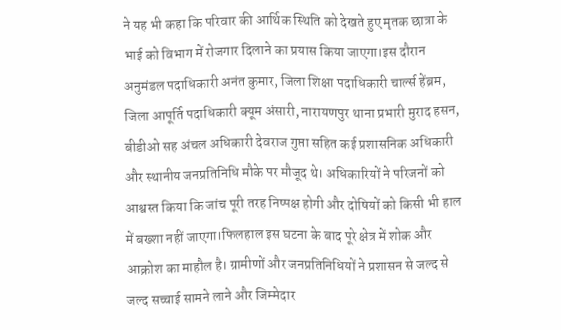ने यह भी कहा कि परिवार की आर्थिक स्थिति को देखते हुए मृतक छात्रा के भाई को विभाग में रोजगार दिलाने का प्रयास किया जाएगा।इस दौरान अनुमंडल पदाधिकारी अनंत कुमार, जिला शिक्षा पदाधिकारी चार्ल्स हेंब्रम, जिला आपूर्ति पदाधिकारी क्यूम अंसारी, नारायणपुर थाना प्रभारी मुराद हसन, बीडीओ सह अंचल अधिकारी देवराज गुप्ता सहित कई प्रशासनिक अधिकारी और स्थानीय जनप्रतिनिधि मौके पर मौजूद थे। अधिकारियों ने परिजनों को आश्वस्त किया कि जांच पूरी तरह निष्पक्ष होगी और दोषियों को किसी भी हाल में बख्शा नहीं जाएगा।फिलहाल इस घटना के बाद पूरे क्षेत्र में शोक और आक्रोश का माहौल है। ग्रामीणों और जनप्रतिनिधियों ने प्रशासन से जल्द से जल्द सच्चाई सामने लाने और जिम्मेदार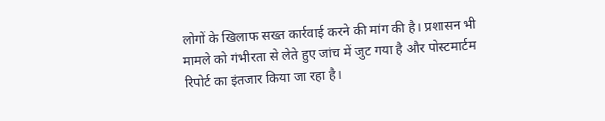लोगों के खिलाफ सख्त कार्रवाई करने की मांग की है। प्रशासन भी मामले को गंभीरता से लेते हुए जांच में जुट गया है और पोस्टमार्टम रिपोर्ट का इंतजार किया जा रहा है।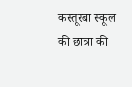कस्तूरबा स्कूल की छात्रा की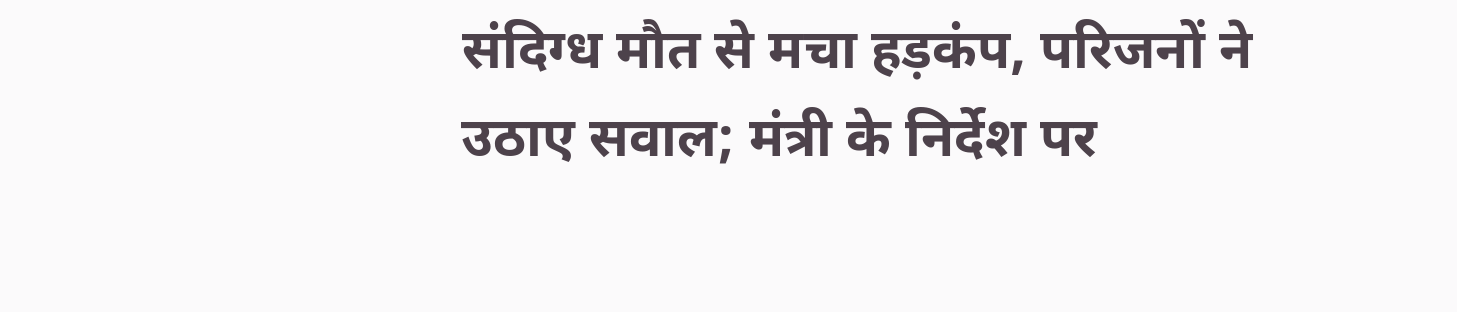संदिग्ध मौत से मचा हड़कंप, परिजनों ने उठाए सवाल; मंत्री के निर्देश पर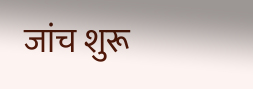जांच शुरू